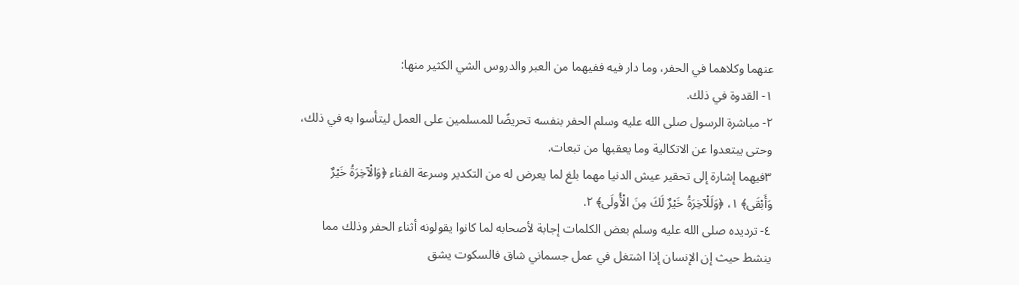عنهما وكلاهما في الحفر، وما دار فيه ففيهما من العبر والدروس الشي الكثير منها:
١- القدوة في ذلك.
٢- مباشرة الرسول صلى الله عليه وسلم الحفر بنفسه تحريضًا للمسلمين على العمل ليتأسوا به في ذلك، وحتى يبتعدوا عن الاتكالية وما يعقبها من تبعات.
٣فيهما إشارة إلى تحقير عيش الدنيا مهما بلغ لما يعرض له من التكدير وسرعة الفناء ﴿وَالْآخِرَةُ خَيْرٌ وَأَبْقَى﴾ ١، ﴿وَلَلْآخِرَةُ خَيْرٌ لَكَ مِنَ الْأُولَى﴾ ٢.
٤- ترديده صلى الله عليه وسلم بعض الكلمات إجابة لأصحابه لما كانوا يقولونه أثناء الحفر وذلك مما ينشط حيث إن الإنسان إذا اشتغل في عمل جسماني شاق فالسكوت يشق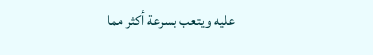عليه ويتعب بسرعة أكثر مما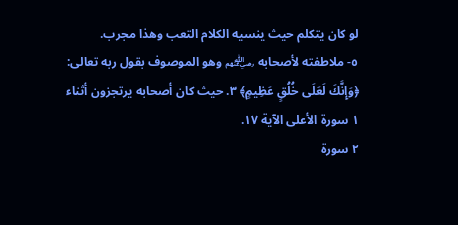لو كان يتكلم حيث ينسيه الكلام التعب وهذا مجرب.
٥- ملاطفته لأصحابه ﵃ وهو الموصوف بقول ربه تعالى: ﴿وَإِنَّكَ لَعَلَى خُلُقٍ عَظِيمٍ﴾ ٣. حيث كان أصحابه يرتجزون أثناء
١ سورة الأعلى الآية ١٧.
٢ سورة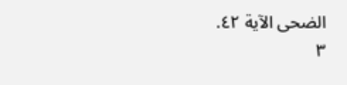الضحى الآية ٤٢.
٣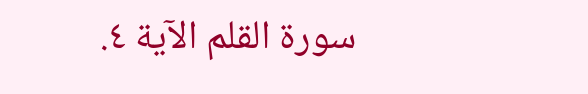سورة القلم الآية ٤.